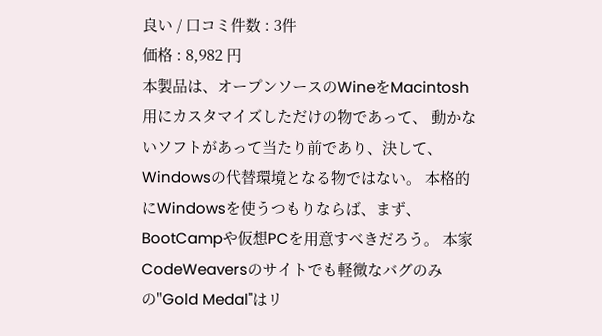良い / 口コミ件数 : 3件
価格 : 8,982 円
本製品は、オープンソースのWineをMacintosh用にカスタマイズしただけの物であって、 動かないソフトがあって当たり前であり、決して、Windowsの代替環境となる物ではない。 本格的にWindowsを使うつもりならば、まず、BootCampや仮想PCを用意すべきだろう。 本家CodeWeaversのサイトでも軽微なバグのみの"Gold Medal"はリ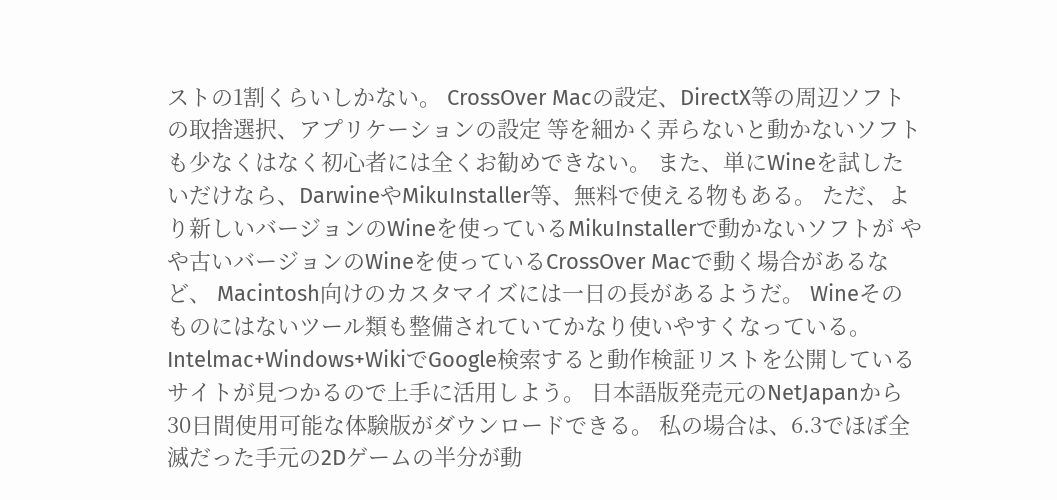ストの1割くらいしかない。 CrossOver Macの設定、DirectX等の周辺ソフトの取捨選択、アプリケーションの設定 等を細かく弄らないと動かないソフトも少なくはなく初心者には全くお勧めできない。 また、単にWineを試したいだけなら、DarwineやMikuInstaller等、無料で使える物もある。 ただ、より新しいバージョンのWineを使っているMikuInstallerで動かないソフトが やや古いバージョンのWineを使っているCrossOver Macで動く場合があるなど、 Macintosh向けのカスタマイズには一日の長があるようだ。 Wineそのものにはないツール類も整備されていてかなり使いやすくなっている。 Intelmac+Windows+WikiでGoogle検索すると動作検証リストを公開しているサイトが見つかるので上手に活用しよう。 日本語版発売元のNetJapanから30日間使用可能な体験版がダウンロードできる。 私の場合は、6.3でほぼ全滅だった手元の2Dゲームの半分が動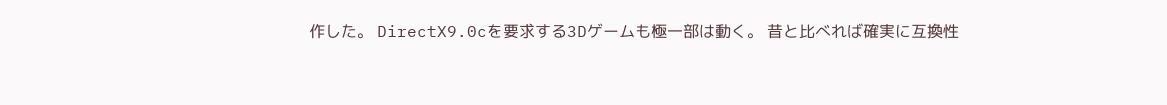作した。 DirectX9.0cを要求する3Dゲームも極一部は動く。 昔と比べれば確実に互換性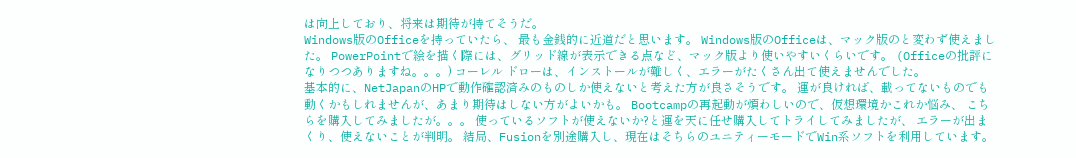は向上しており、将来は期待が持てそうだ。
Windows版のOfficeを持っていたら、 最も金銭的に近道だと思います。 Windows版のOfficeは、マック版のと変わず使えました。 PowerPointで絵を描く際には、グリッド線が表示できる点など、マック版より使いやすいくらいです。 (Officeの批評になりつつありますね。。。) コーレル ドローは、インストールが難しく、エラーがたくさん出て使えませんでした。
基本的に、NetJapanのHPで動作確認済みのものしか使えないと考えた方が良さそうです。 運が良ければ、載ってないものでも動くかもしれませんが、あまり期待はしない方がよいかも。 Bootcampの再起動が煩わしいので、仮想環境かこれか悩み、 こちらを購入してみましたが。。。 使っているソフトが使えないか?と運を天に任せ購入してトライしてみましたが、 エラーが出まくり、使えないことが判明。 結局、Fusionを別途購入し、現在はそちらのユニティーモードでWin系ソフトを利用しています。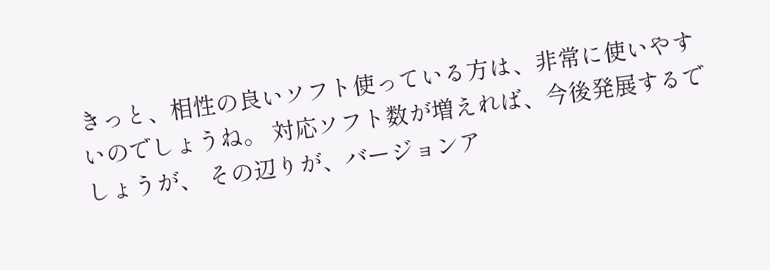きっと、相性の良いソフト使っている方は、非常に使いやすいのでしょうね。 対応ソフト数が増えれば、今後発展するでしょうが、 その辺りが、バージョンア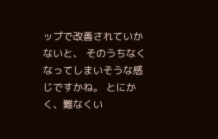ップで改善されていかないと、 そのうちなくなってしまいそうな感じですかね。 とにかく、難なくい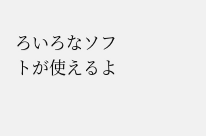ろいろなソフトが使えるよ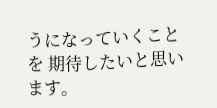うになっていくことを 期待したいと思います。